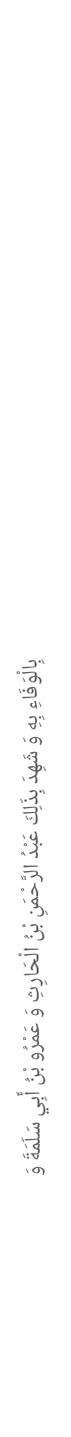بِالْوَفَاءِ بِهِ وَ شَهِدَ بِذَلِكَ عَبْدُ الرَّحْمَنِ بْنُ الْحَارِثِ وَ عَمْرُو بْنُ أَبِي سَلَمَةَ وَ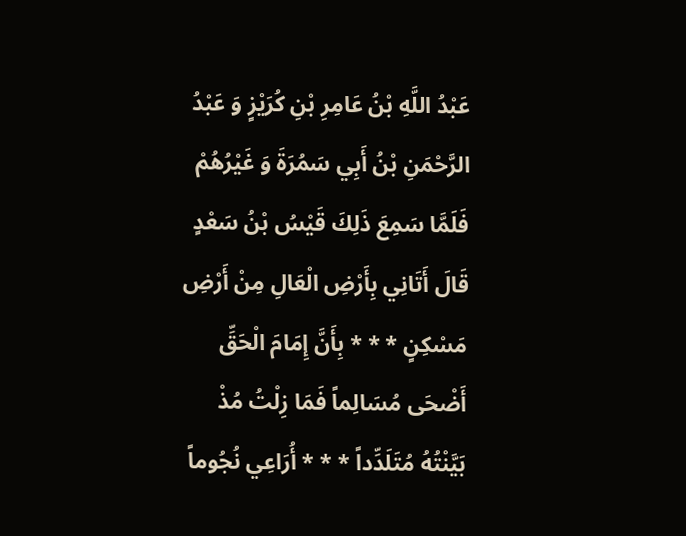عَبْدُ اللَّهِ بْنُ عَامِرِ بْنِ كُرَيْزٍ وَ عَبْدُ الرَّحْمَنِ بْنُ أَبِي سَمُرَةَ وَ غَيْرُهُمْ فَلَمَّا سَمِعَ ذَلِكَ قَيْسُ بْنُ سَعْدٍ قَالَ أَتَانِي بِأَرْضِ الْعَالِ مِنْ أَرْضِ مَسْكِنٍ * * * بِأَنَّ إِمَامَ الْحَقِّ أَضْحَى مُسَالِماً فَمَا زِلْتُ مُذْ بَيَّنْتُهُ مُتَلَدِّداً * * * أُرَاعِي نُجُوماً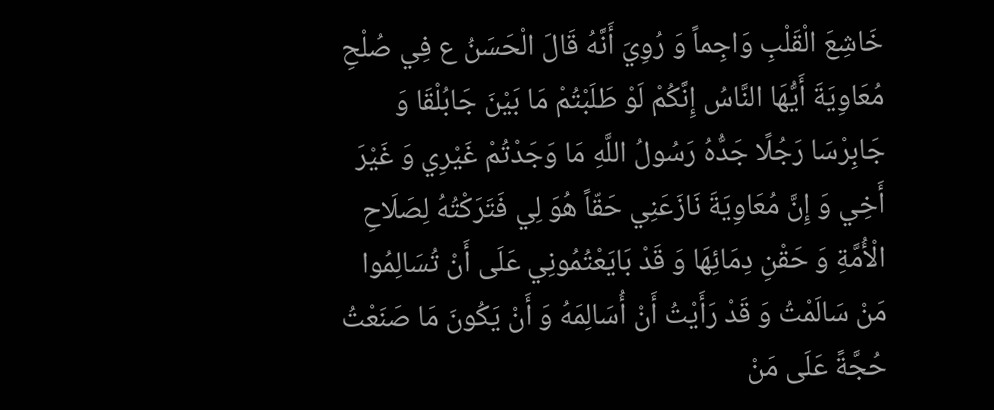خَاشِعَ الْقَلْبِ وَاجِماً وَ رُوِيَ أَنَّهُ قَالَ الْحَسَنُ ع فِي صُلْحِ مُعَاوِيَةَ أَيُّهَا النَّاسُ إِنَّكُمْ لَوْ طَلَبْتُمْ مَا بَيْنَ جَابُلْقَا وَ جَابِرْسَا رَجُلًا جَدُّهُ رَسُولُ اللَّهِ مَا وَجَدْتُمْ غَيْرِي وَ غَيْرَ أَخِي وَ إِنَّ مُعَاوِيَةَ نَازَعَنِي حَقّاً هُوَ لِي فَتَرَكْتُهُ لِصَلَاحِ الْأُمَّةِ وَ حَقْنِ دِمَائِهَا وَ قَدْ بَايَعْتُمُونِي عَلَى أَنْ تُسَالِمُوا مَنْ سَالَمْتُ وَ قَدْ رَأَيْتُ أَنْ أُسَالِمَهُ وَ أَنْ يَكُونَ مَا صَنَعْتُ حُجَّةً عَلَى مَنْ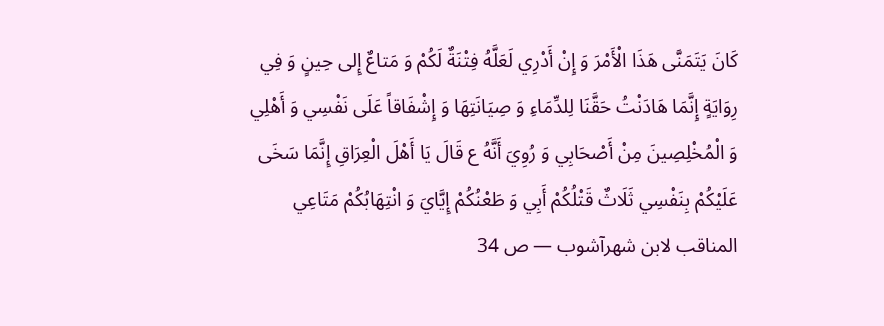كَانَ يَتَمَنَّى هَذَا الْأَمْرَ وَ إِنْ أَدْرِي لَعَلَّهُ فِتْنَةٌ لَكُمْ وَ مَتاعٌ إِلى حِينٍ وَ فِي رِوَايَةٍ إِنَّمَا هَادَنْتُ حَقَّنَا لِلدِّمَاءِ وَ صِيَانَتِهَا وَ إِشْفَاقاً عَلَى نَفْسِي وَ أَهْلِي وَ الْمُخْلِصِينَ مِنْ أَصْحَابِي وَ رُوِيَ أَنَّهُ ع قَالَ يَا أَهْلَ الْعِرَاقِ إِنَّمَا سَخَى عَلَيْكُمْ بِنَفْسِي ثَلَاثٌ قَتْلُكُمْ أَبِي وَ طَعْنُكُمْ إِيَّايَ وَ انْتِهَابُكُمْ مَتَاعِي
المناقب لابن شهرآشوب — ص 34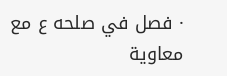· فصل في صلحه ع مع معاوية